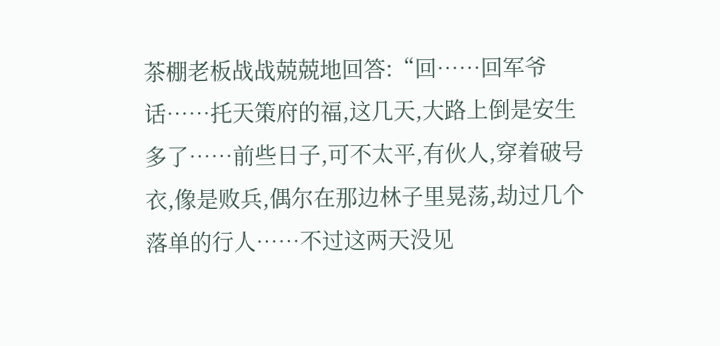茶棚老板战战兢兢地回答:“回……回军爷话……托天策府的福,这几天,大路上倒是安生多了……前些日子,可不太平,有伙人,穿着破号衣,像是败兵,偶尔在那边林子里晃荡,劫过几个落单的行人……不过这两天没见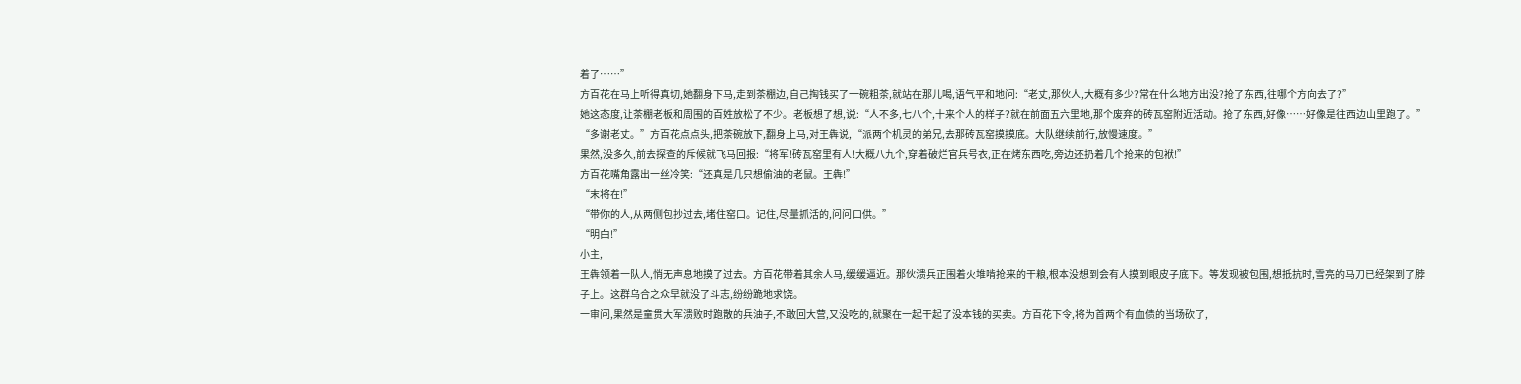着了……”
方百花在马上听得真切,她翻身下马,走到茶棚边,自己掏钱买了一碗粗茶,就站在那儿喝,语气平和地问:“老丈,那伙人,大概有多少?常在什么地方出没?抢了东西,往哪个方向去了?”
她这态度,让茶棚老板和周围的百姓放松了不少。老板想了想,说:“人不多,七八个,十来个人的样子?就在前面五六里地,那个废弃的砖瓦窑附近活动。抢了东西,好像……好像是往西边山里跑了。”
“多谢老丈。”方百花点点头,把茶碗放下,翻身上马,对王犇说,“派两个机灵的弟兄,去那砖瓦窑摸摸底。大队继续前行,放慢速度。”
果然,没多久,前去探查的斥候就飞马回报:“将军!砖瓦窑里有人!大概八九个,穿着破烂官兵号衣,正在烤东西吃,旁边还扔着几个抢来的包袱!”
方百花嘴角露出一丝冷笑:“还真是几只想偷油的老鼠。王犇!”
“末将在!”
“带你的人,从两侧包抄过去,堵住窑口。记住,尽量抓活的,问问口供。”
“明白!”
小主,
王犇领着一队人,悄无声息地摸了过去。方百花带着其余人马,缓缓逼近。那伙溃兵正围着火堆啃抢来的干粮,根本没想到会有人摸到眼皮子底下。等发现被包围,想抵抗时,雪亮的马刀已经架到了脖子上。这群乌合之众早就没了斗志,纷纷跪地求饶。
一审问,果然是童贯大军溃败时跑散的兵油子,不敢回大营,又没吃的,就聚在一起干起了没本钱的买卖。方百花下令,将为首两个有血债的当场砍了,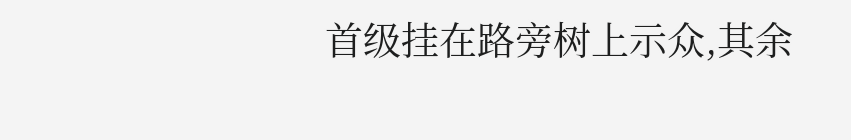首级挂在路旁树上示众,其余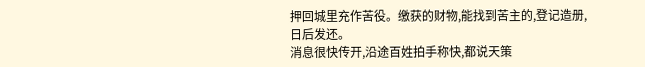押回城里充作苦役。缴获的财物,能找到苦主的,登记造册,日后发还。
消息很快传开,沿途百姓拍手称快,都说天策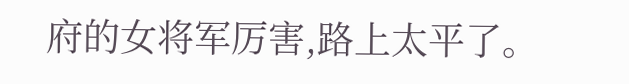府的女将军厉害,路上太平了。